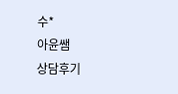수*
아윤쌤
상담후기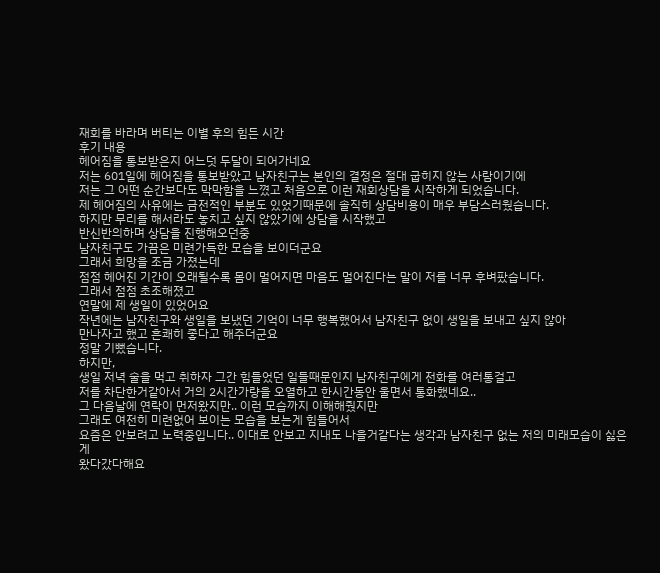재회를 바라며 버티는 이별 후의 힘든 시간
후기 내용
헤어짐을 통보받은지 어느덧 두달이 되어가네요
저는 601일에 헤어짐을 통보받았고 남자친구는 본인의 결정은 절대 굽히지 않는 사람이기에
저는 그 어떤 순간보다도 막막함을 느꼈고 처음으로 이런 재회상담을 시작하게 되었습니다.
제 헤어짐의 사유에는 금전적인 부분도 있었기때문에 솔직히 상담비용이 매우 부담스러웠습니다.
하지만 무리를 해서라도 놓치고 싶지 않았기에 상담을 시작했고
반신반의하며 상담을 진행해오던중
남자친구도 가끔은 미련가득한 모습을 보이더군요
그래서 희망을 조금 가졌는데
점점 헤어진 기간이 오래될수록 몸이 멀어지면 마음도 멀어진다는 말이 저를 너무 후벼팠습니다.
그래서 점점 초조해졌고
연말에 제 생일이 있었어요
작년에는 남자친구와 생일을 보냈던 기억이 너무 행복했어서 남자친구 없이 생일을 보내고 싶지 않아
만나자고 했고 흔쾌히 좋다고 해주더군요
정말 기뻤습니다.
하지만,
생일 저녁 술을 먹고 취하자 그간 힘들었던 일들때문인지 남자친구에게 전화를 여러통걸고
저를 차단한거같아서 거의 2시간가량을 오열하고 한시간동안 울면서 통화했네요..
그 다음날에 연락이 먼저왔지만.. 이런 모습까지 이해해줬지만
그래도 여전히 미련없어 보이는 모습을 보는게 힘들어서
요즘은 안보려고 노력중입니다.. 이대로 안보고 지내도 나을거같다는 생각과 남자친구 없는 저의 미래모습이 싫은게
왔다갔다해요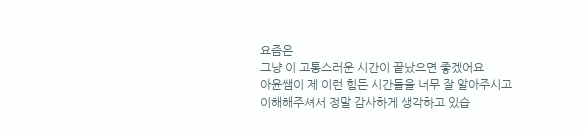요즘은
그냥 이 고통스러운 시간이 끝났으면 좋겠어요
아윤쌤이 제 이런 힘든 시간들을 너무 잘 알아주시고 이해해주셔서 정말 감사하게 생각하고 있습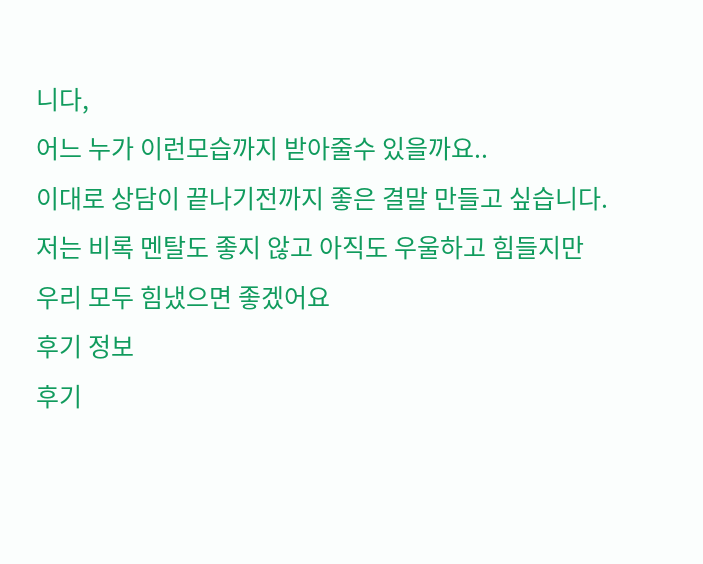니다,
어느 누가 이런모습까지 받아줄수 있을까요..
이대로 상담이 끝나기전까지 좋은 결말 만들고 싶습니다.
저는 비록 멘탈도 좋지 않고 아직도 우울하고 힘들지만
우리 모두 힘냈으면 좋겠어요
후기 정보
후기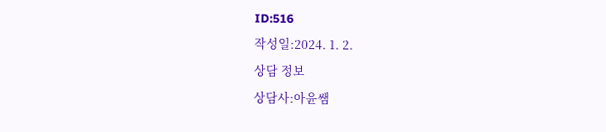ID:516
작성일:2024. 1. 2.
상담 정보
상담사:아윤쌤